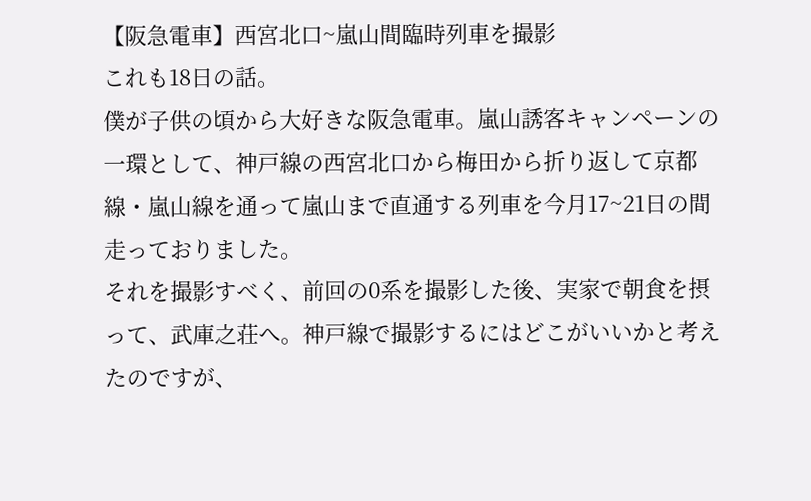【阪急電車】西宮北口~嵐山間臨時列車を撮影
これも18日の話。
僕が子供の頃から大好きな阪急電車。嵐山誘客キャンペーンの一環として、神戸線の西宮北口から梅田から折り返して京都線・嵐山線を通って嵐山まで直通する列車を今月17~21日の間走っておりました。
それを撮影すべく、前回の0系を撮影した後、実家で朝食を摂って、武庫之荘へ。神戸線で撮影するにはどこがいいかと考えたのですが、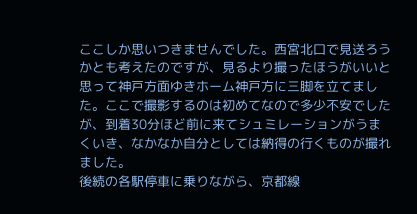ここしか思いつきませんでした。西宮北口で見送ろうかとも考えたのですが、見るより撮ったほうがいいと思って神戸方面ゆきホーム神戸方に三脚を立てました。ここで撮影するのは初めてなので多少不安でしたが、到着30分ほど前に来てシュミレーションがうまくいき、なかなか自分としては納得の行くものが撮れました。
後続の各駅停車に乗りながら、京都線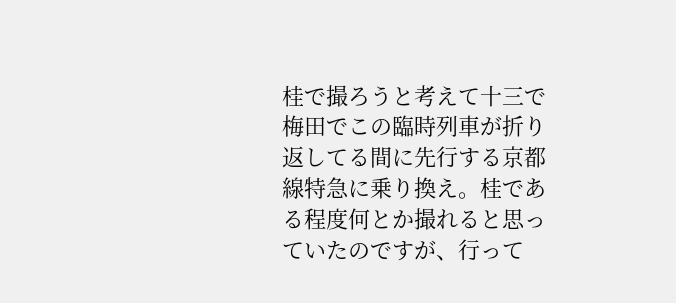桂で撮ろうと考えて十三で梅田でこの臨時列車が折り返してる間に先行する京都線特急に乗り換え。桂である程度何とか撮れると思っていたのですが、行って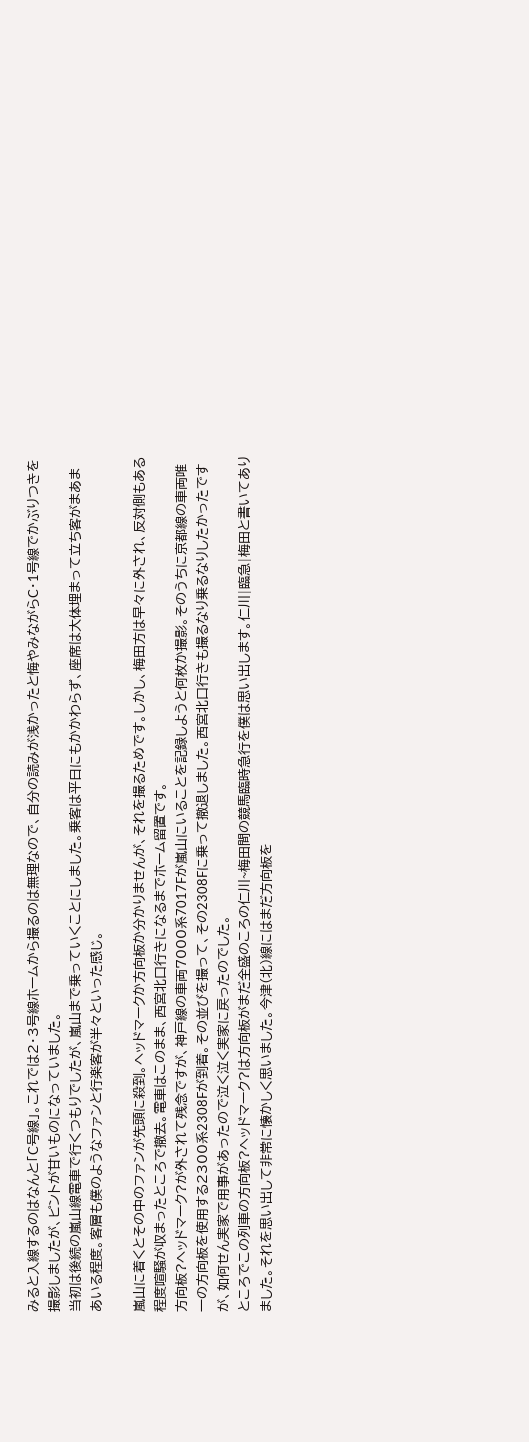みると入線するのはなんと「C号線」。これでは2・3号線ホームから撮るのは無理なので、自分の読みが浅かったと悔やみながらC・1号線でかぶりつきを撮影しましたが、ピントが甘いものになっていました。
当初は後続の嵐山線電車で行くつもりでしたが、嵐山まで乗っていくことにしました。乗客は平日にもかかわらず、座席は大体埋まって立ち客がまあまあいる程度。客層も僕のようなファンと行楽客が半々といった感じ。

嵐山に着くとその中のファンが先頭に殺到。ヘッドマークか方向板か分かりませんが、それを撮るためです。しかし、梅田方は早々に外され、反対側もある程度喧騒が収まったところで撤去。電車はこのまま、西宮北口行きになるまでホーム留置です。
方向板?ヘッドマーク?が外されて残念ですが、神戸線の車両7000系7017Fが嵐山にいることを記録しようと何枚か撮影。そのうちに京都線の車両唯一の方向板を使用する2300系2308Fが到着。その並びを撮って、その2308Fに乗って撤退しました。西宮北口行きも撮るなり乗るなりしたかったですが、如何せん実家で用事があったので泣く泣く実家に戻ったのでした。
ところでこの列車の方向板?ヘッドマーク?は方向板がまだ全盛のころの仁川~梅田間の競馬臨時急行を僕は思い出します。仁川|臨急|梅田と書いてありました。それを思い出して非常に懐かしく思いました。今津(北)線にはまだ方向板を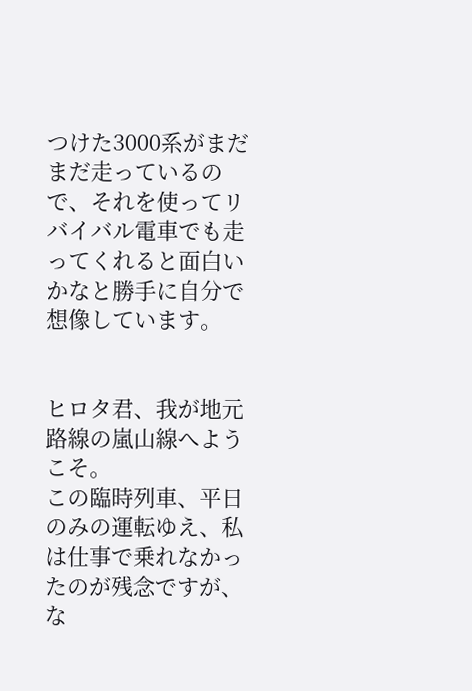つけた3000系がまだまだ走っているので、それを使ってリバイバル電車でも走ってくれると面白いかなと勝手に自分で想像しています。


ヒロタ君、我が地元路線の嵐山線へようこそ。
この臨時列車、平日のみの運転ゆえ、私は仕事で乗れなかったのが残念ですが、な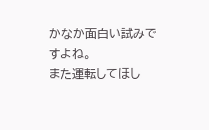かなか面白い試みですよね。
また運転してほし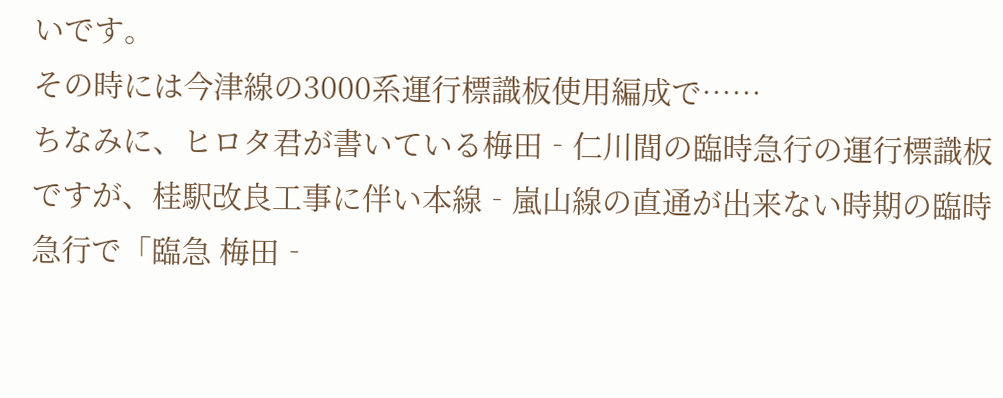いです。
その時には今津線の3000系運行標識板使用編成で……
ちなみに、ヒロタ君が書いている梅田‐仁川間の臨時急行の運行標識板ですが、桂駅改良工事に伴い本線‐嵐山線の直通が出来ない時期の臨時急行で「臨急 梅田‐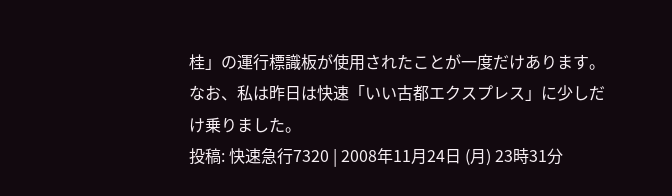桂」の運行標識板が使用されたことが一度だけあります。
なお、私は昨日は快速「いい古都エクスプレス」に少しだけ乗りました。
投稿: 快速急行7320 | 2008年11月24日 (月) 23時31分